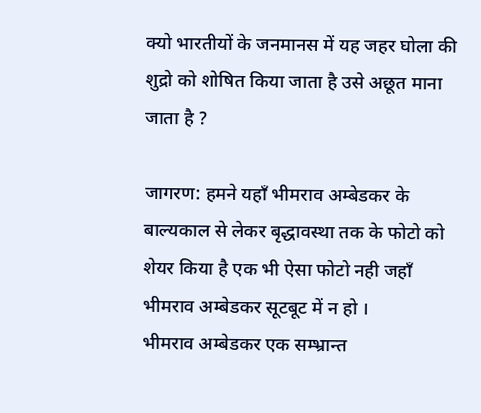क्यो भारतीयों के जनमानस में यह जहर घोला की शुद्रो को शोषित किया जाता है उसे अछूत माना जाता है ?

जागरण: हमने यहाँ भीमराव अम्बेडकर के बाल्यकाल से लेकर बृद्धावस्था तक के फोटो को शेयर किया है एक भी ऐसा फोटो नही जहाँ भीमराव अम्बेडकर सूटबूट में न हो ।
भीमराव अम्बेडकर एक सम्भ्रान्त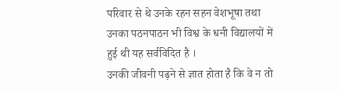परिवार से थे उनके रहन सहन वेशभूषा तथा उनका पठनपाठन भी विश्व के धनी विद्यालयों में हुई थी यह सर्वविदित है ।
उनकी जीवनी पढ़ने से ज्ञात होता है कि वे न तो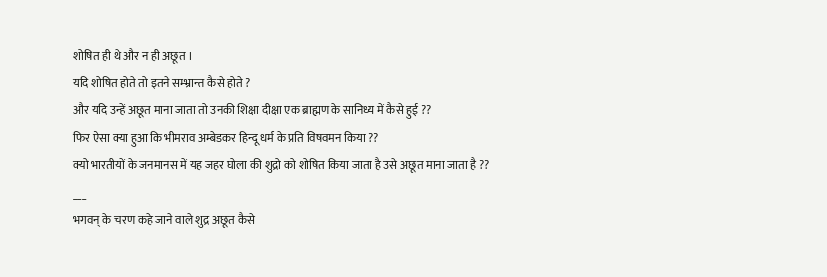शोषित ही थे और न ही अछूत ।
यदि शोषित होते तो इतने सम्भ्रान्त कैसे होते ?
और यदि उन्हें अछूत माना जाता तो उनकी शिक्षा दीक्षा एक ब्राह्मण के सानिध्य में कैसे हुई ??
फिर ऐसा क्या हुआ कि भीमराव अम्बेडकर हिन्दू धर्म के प्रति विषवमन किया ??
क्यो भारतीयों के जनमानस में यह जहर घोला की शुद्रो को शोषित किया जाता है उसे अछूत माना जाता है ??
___
भगवन् के चरण कहे जाने वाले शुद्र अछूत कैसे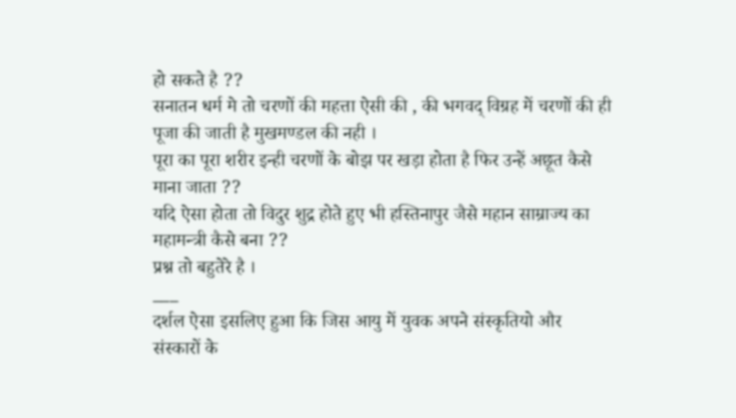हो सकते है ??
सनातन धर्म मे तो चरणों की महत्ता ऐसी की , की भगवद् विग्रह में चरणों की ही पूजा की जाती है मुखमण्डल की नही ।
पूरा का पूरा शरीर इन्ही चरणों के बोझ पर खड़ा होता है फिर उन्हें अछूत कैसे माना जाता ??
यदि ऐसा होता तो विदुर शुद्र होते हुए भी हस्तिनापुर जैसे महान साम्राज्य का महामन्त्री कैसे बना ??
प्रश्न तो बहुतेरे है ।
___
दर्शल ऐसा इसलिए हुआ कि जिस आयु में युवक अपने संस्कृतियो और संस्कारों के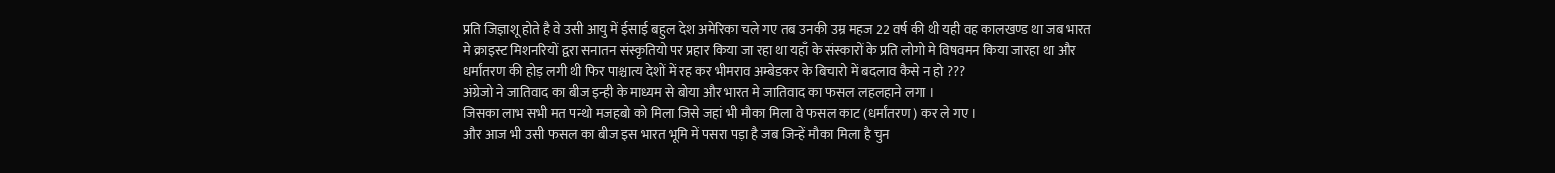प्रति जिज्ञाशू होते है वे उसी आयु में ईसाई बहुल देश अमेरिका चले गए तब उनकी उम्र महज 22 वर्ष की थी यही वह कालखण्ड था जब भारत मे क्राइस्ट मिशनरियों द्वरा सनातन संस्कृतियो पर प्रहार किया जा रहा था यहाँ के संस्कारों के प्रति लोगो मे विषवमन किया जारहा था और धर्मांतरण की होड़ लगी थी फिर पाश्चात्य देशों में रह कर भीमराव अम्बेडकर के बिचारो में बदलाव कैसे न हो ???
अंग्रेजो ने जातिवाद का बीज इन्ही के माध्यम से बोया और भारत मे जातिवाद का फसल लहलहाने लगा ।
जिसका लाभ सभी मत पन्थो मजहबो को मिला जिसे जहां भी मौका मिला वे फसल काट (धर्मांतरण ) कर ले गए ।
और आज भी उसी फसल का बीज इस भारत भूमि में पसरा पड़ा है जब जिन्हें मौका मिला है चुन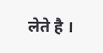लेते है ।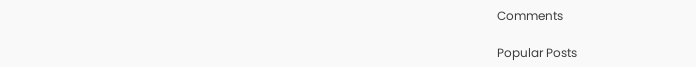Comments

Popular Posts